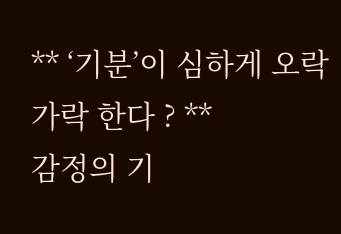** ‘기분’이 심하게 오락가락 한다 ? **
감정의 기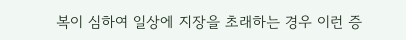복이 심하여 일상에 지장을 초래하는 경우 이런 증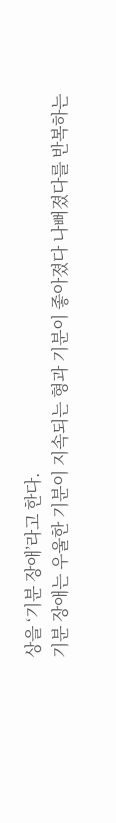상을 ‘기분 장애’라고 한다.
기분 장애는 우울한 기분이 지속되는 형과 기분이 좋아졌다 나뻐졌다를 반복하는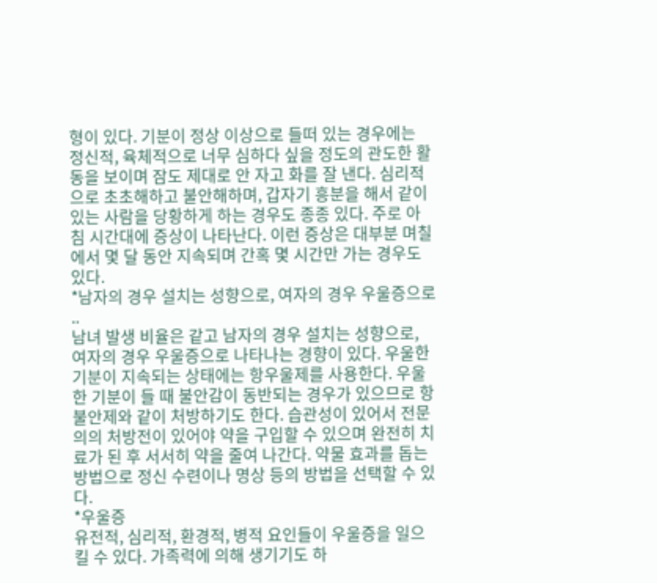형이 있다. 기분이 정상 이상으로 들떠 있는 경우에는 정신적, 육체적으로 너무 심하다 싶을 정도의 관도한 활동을 보이며 잠도 제대로 안 자고 화를 잘 낸다. 심리적으로 초초해하고 불안해하며, 갑자기 흥분을 해서 같이 있는 사람을 당황하게 하는 경우도 종종 있다. 주로 아침 시간대에 증상이 나타난다. 이런 증상은 대부분 며칠에서 몇 달 동안 지속되며 간혹 몇 시간만 가는 경우도 있다.
*남자의 경우 설치는 성향으로, 여자의 경우 우울증으로 ..
남녀 발생 비율은 같고 남자의 경우 설치는 성향으로, 여자의 경우 우울증으로 나타나는 경향이 있다. 우울한 기분이 지속되는 상태에는 항우울제를 사용한다. 우울한 기분이 들 때 불안감이 동반되는 경우가 있으므로 항불안제와 같이 처방하기도 한다. 습관성이 있어서 전문의의 처방전이 있어야 약을 구입할 수 있으며 완전히 치료가 된 후 서서히 약을 줄여 나간다. 약물 효과를 돕는 방법으로 정신 수련이나 명상 등의 방법을 선택할 수 있다.
*우울증
유전적, 심리적, 환경적, 병적 요인들이 우울증을 일으킬 수 있다. 가족력에 의해 생기기도 하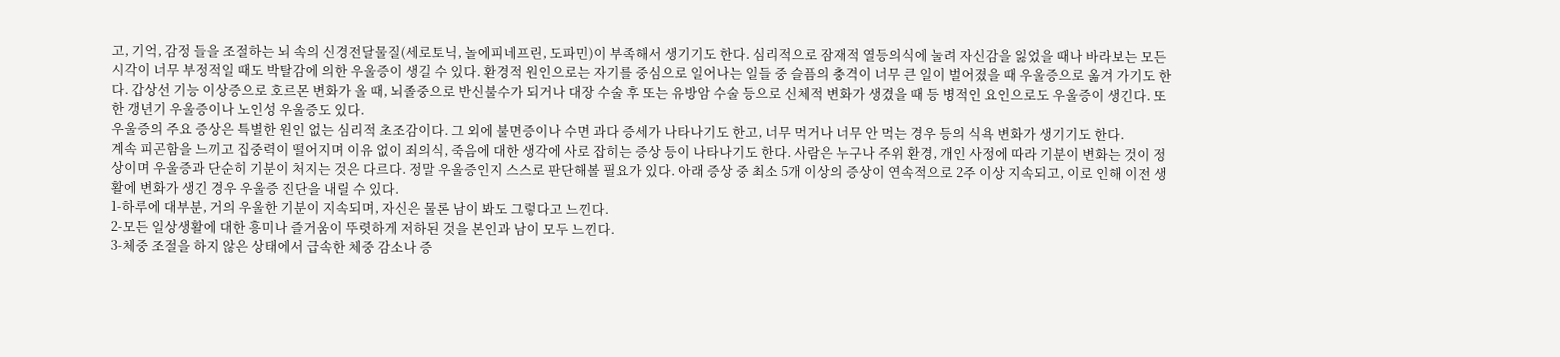고, 기억, 감정 들을 조절하는 뇌 속의 신경전달물질(세로토닉, 놀에피네프린, 도파민)이 부족해서 생기기도 한다. 심리적으로 잠재적 열등의식에 눌려 자신감을 잃었을 때나 바라보는 모든 시각이 너무 부정적일 때도 박탈감에 의한 우울증이 생길 수 있다. 환경적 원인으로는 자기를 중심으로 일어나는 일들 중 슬픔의 충격이 너무 큰 일이 벌어졌을 때 우울증으로 옮겨 가기도 한다. 갑상선 기능 이상증으로 호르몬 변화가 올 때, 뇌졸중으로 반신불수가 되거나 대장 수술 후 또는 유방암 수술 등으로 신체적 변화가 생겼을 때 등 병적인 요인으로도 우울증이 생긴다. 또한 갱년기 우울증이나 노인성 우울증도 있다.
우울증의 주요 증상은 특별한 원인 없는 심리적 초조감이다. 그 외에 불면증이나 수면 과다 증세가 나타나기도 한고, 너무 먹거나 너무 안 먹는 경우 등의 식욕 변화가 생기기도 한다.
계속 피곤함을 느끼고 집중력이 떨어지며 이유 없이 죄의식, 죽음에 대한 생각에 사로 잡히는 증상 등이 나타나기도 한다. 사람은 누구나 주위 환경, 개인 사정에 따라 기분이 변화는 것이 정상이며 우울증과 단순히 기분이 처지는 것은 다르다. 정말 우울증인지 스스로 판단해볼 필요가 있다. 아래 증상 중 최소 5개 이상의 증상이 연속적으로 2주 이상 지속되고, 이로 인해 이전 생활에 변화가 생긴 경우 우울증 진단을 내릴 수 있다.
1-하루에 대부분, 거의 우울한 기분이 지속되며, 자신은 물론 남이 봐도 그렇다고 느낀다.
2-모든 일상생활에 대한 흥미나 즐거움이 뚜렷하게 저하된 것을 본인과 남이 모두 느낀다.
3-체중 조절을 하지 않은 상태에서 급속한 체중 감소나 증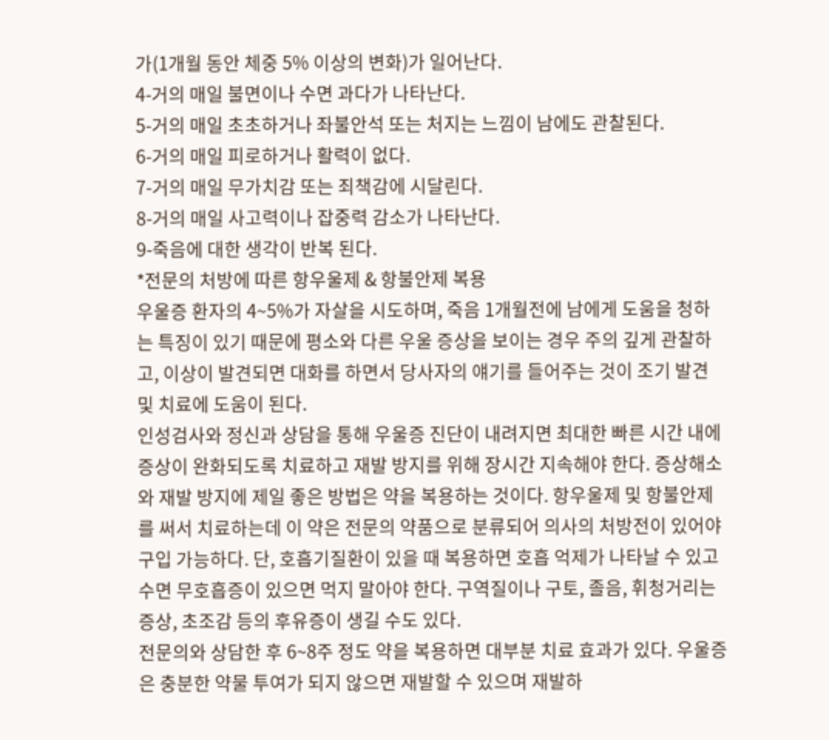가(1개월 동안 체중 5% 이상의 변화)가 일어난다.
4-거의 매일 불면이나 수면 과다가 나타난다.
5-거의 매일 초초하거나 좌불안석 또는 처지는 느낌이 남에도 관찰된다.
6-거의 매일 피로하거나 활력이 없다.
7-거의 매일 무가치감 또는 죄책감에 시달린다.
8-거의 매일 사고력이나 잡중력 감소가 나타난다.
9-죽음에 대한 생각이 반복 된다.
*전문의 처방에 따른 항우울제 & 항불안제 복용
우울증 환자의 4~5%가 자살을 시도하며, 죽음 1개월전에 남에게 도움을 청하는 특징이 있기 때문에 평소와 다른 우울 증상을 보이는 경우 주의 깊게 관찰하고, 이상이 발견되면 대화를 하면서 당사자의 얘기를 들어주는 것이 조기 발견 및 치료에 도움이 된다.
인성검사와 정신과 상담을 통해 우울증 진단이 내려지면 최대한 빠른 시간 내에 증상이 완화되도록 치료하고 재발 방지를 위해 장시간 지속해야 한다. 증상해소와 재발 방지에 제일 좋은 방법은 약을 복용하는 것이다. 항우울제 및 항불안제를 써서 치료하는데 이 약은 전문의 약품으로 분류되어 의사의 처방전이 있어야 구입 가능하다. 단, 호흡기질환이 있을 때 복용하면 호흡 억제가 나타날 수 있고 수면 무호흡증이 있으면 먹지 말아야 한다. 구역질이나 구토, 졸음, 휘청거리는 증상, 초조감 등의 후유증이 생길 수도 있다.
전문의와 상담한 후 6~8주 정도 약을 복용하면 대부분 치료 효과가 있다. 우울증은 충분한 약물 투여가 되지 않으면 재발할 수 있으며 재발하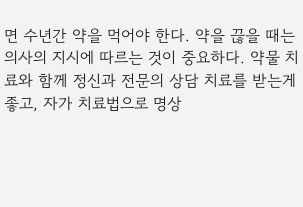면 수년간 약을 먹어야 한다. 약을 끊을 때는 의사의 지시에 따르는 것이 중요하다. 약물 치료와 함께 정신과 전문의 상담 치료를 받는게 좋고, 자가 치료법으로 명상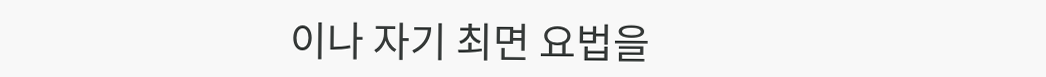이나 자기 최면 요법을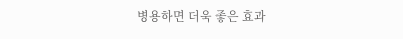병용하면 더욱 좋은 효과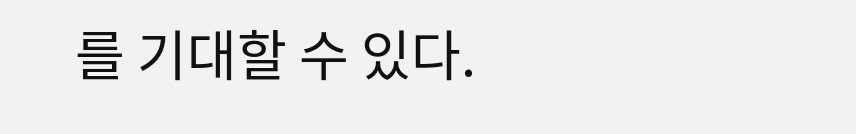를 기대할 수 있다.